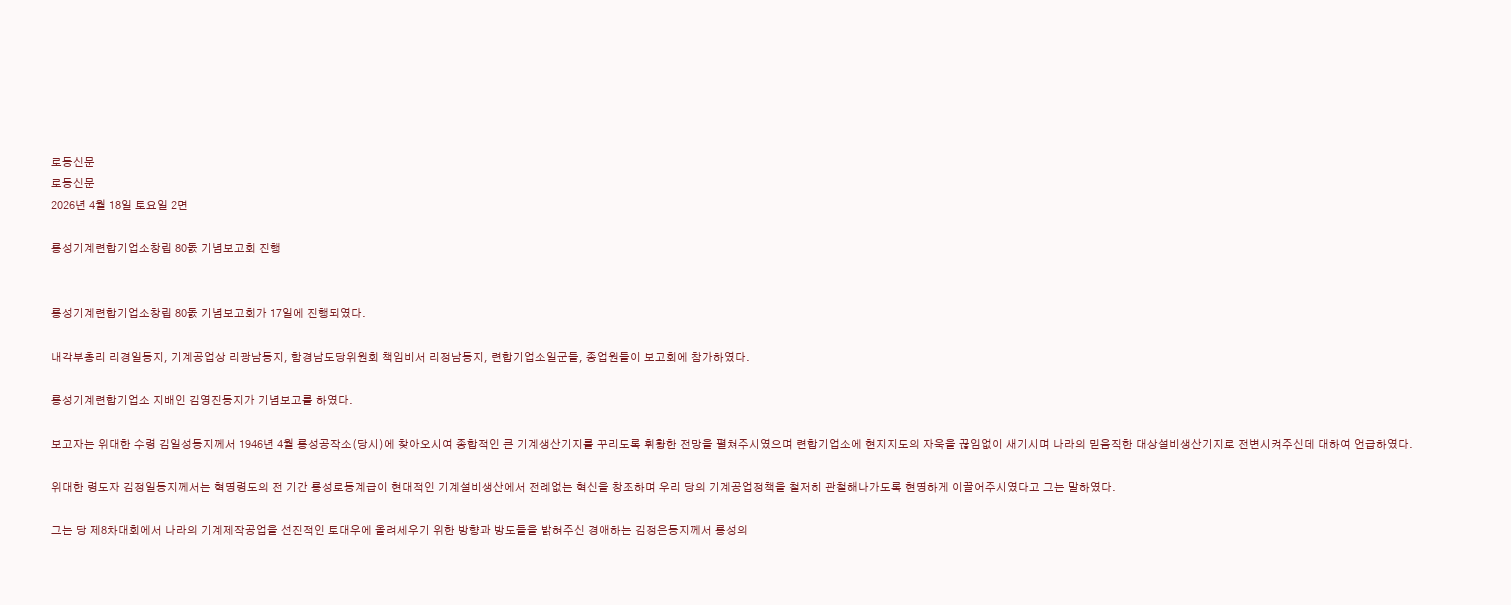로동신문
로동신문
2026년 4월 18일 토요일 2면

룡성기계련합기업소창립 80돐 기념보고회 진행


룡성기계련합기업소창립 80돐 기념보고회가 17일에 진행되였다.

내각부총리 리경일동지, 기계공업상 리광남동지, 함경남도당위원회 책임비서 리정남동지, 련합기업소일군들, 종업원들이 보고회에 참가하였다.

룡성기계련합기업소 지배인 김영진동지가 기념보고를 하였다.

보고자는 위대한 수령 김일성동지께서 1946년 4월 룡성공작소(당시)에 찾아오시여 종합적인 큰 기계생산기지를 꾸리도록 휘황한 전망을 펼쳐주시였으며 련합기업소에 현지지도의 자욱을 끊임없이 새기시며 나라의 믿음직한 대상설비생산기지로 전변시켜주신데 대하여 언급하였다.

위대한 령도자 김정일동지께서는 혁명령도의 전 기간 룡성로동계급이 현대적인 기계설비생산에서 전례없는 혁신을 창조하며 우리 당의 기계공업정책을 철저히 관철해나가도록 현명하게 이끌어주시였다고 그는 말하였다.

그는 당 제8차대회에서 나라의 기계제작공업을 선진적인 토대우에 올려세우기 위한 방향과 방도들을 밝혀주신 경애하는 김정은동지께서 룡성의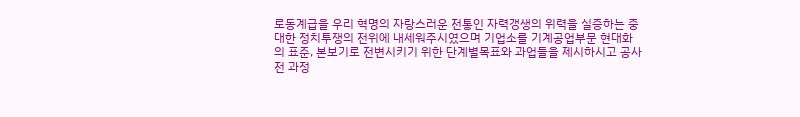로동계급을 우리 혁명의 자랑스러운 전통인 자력갱생의 위력을 실증하는 중대한 정치투쟁의 전위에 내세워주시였으며 기업소를 기계공업부문 현대화의 표준, 본보기로 전변시키기 위한 단계별목표와 과업들을 제시하시고 공사 전 과정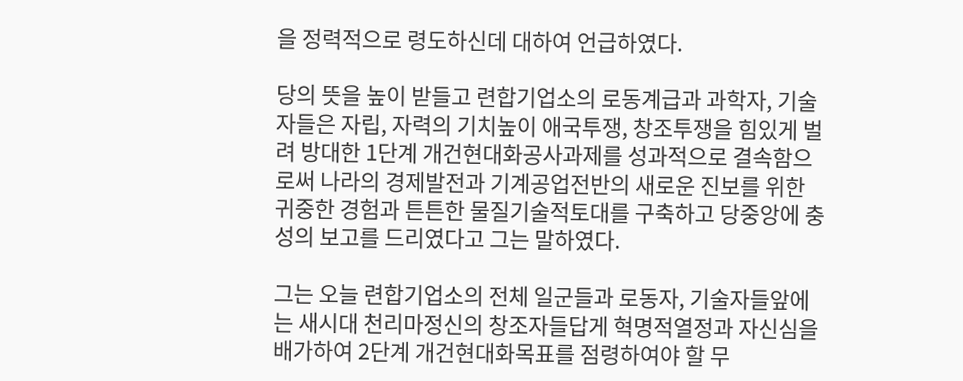을 정력적으로 령도하신데 대하여 언급하였다.

당의 뜻을 높이 받들고 련합기업소의 로동계급과 과학자, 기술자들은 자립, 자력의 기치높이 애국투쟁, 창조투쟁을 힘있게 벌려 방대한 1단계 개건현대화공사과제를 성과적으로 결속함으로써 나라의 경제발전과 기계공업전반의 새로운 진보를 위한 귀중한 경험과 튼튼한 물질기술적토대를 구축하고 당중앙에 충성의 보고를 드리였다고 그는 말하였다.

그는 오늘 련합기업소의 전체 일군들과 로동자, 기술자들앞에는 새시대 천리마정신의 창조자들답게 혁명적열정과 자신심을 배가하여 2단계 개건현대화목표를 점령하여야 할 무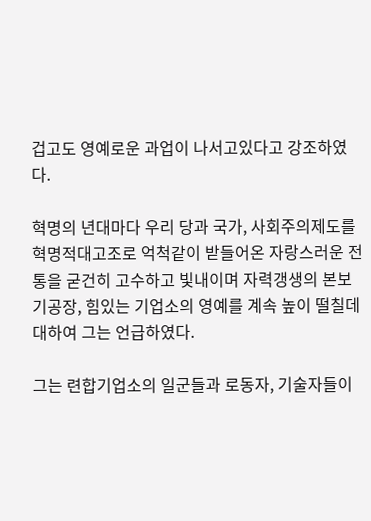겁고도 영예로운 과업이 나서고있다고 강조하였다.

혁명의 년대마다 우리 당과 국가, 사회주의제도를 혁명적대고조로 억척같이 받들어온 자랑스러운 전통을 굳건히 고수하고 빛내이며 자력갱생의 본보기공장, 힘있는 기업소의 영예를 계속 높이 떨칠데 대하여 그는 언급하였다.

그는 련합기업소의 일군들과 로동자, 기술자들이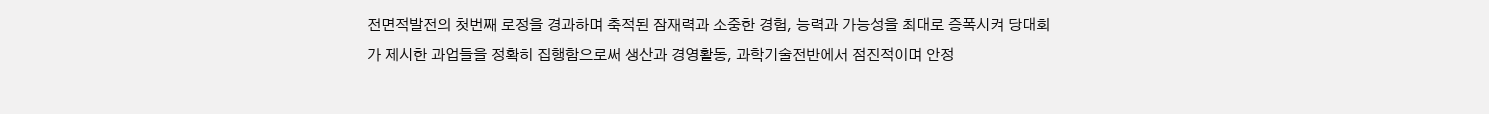전면적발전의 첫번째 로정을 경과하며 축적된 잠재력과 소중한 경험, 능력과 가능성을 최대로 증폭시켜 당대회가 제시한 과업들을 정확히 집행함으로써 생산과 경영활동, 과학기술전반에서 점진적이며 안정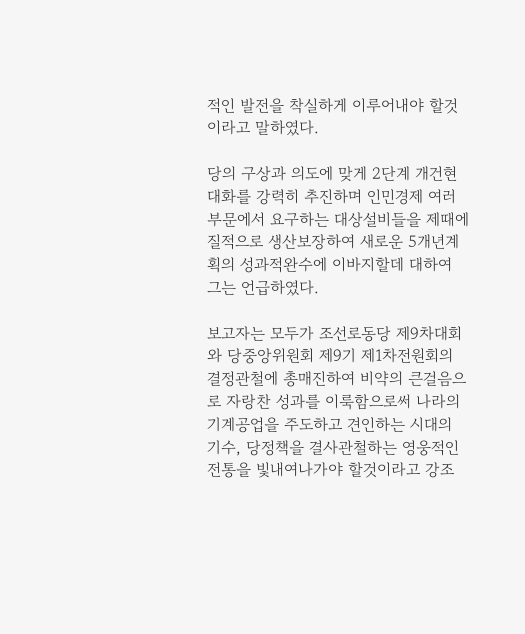적인 발전을 착실하게 이루어내야 할것이라고 말하였다.

당의 구상과 의도에 맞게 2단계 개건현대화를 강력히 추진하며 인민경제 여러 부문에서 요구하는 대상설비들을 제때에 질적으로 생산보장하여 새로운 5개년계획의 성과적완수에 이바지할데 대하여 그는 언급하였다.

보고자는 모두가 조선로동당 제9차대회와 당중앙위원회 제9기 제1차전원회의 결정관철에 총매진하여 비약의 큰걸음으로 자랑찬 성과를 이룩함으로써 나라의 기계공업을 주도하고 견인하는 시대의 기수, 당정책을 결사관철하는 영웅적인 전통을 빛내여나가야 할것이라고 강조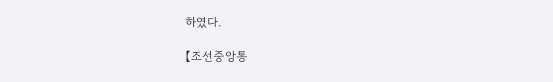하였다.

【조선중앙통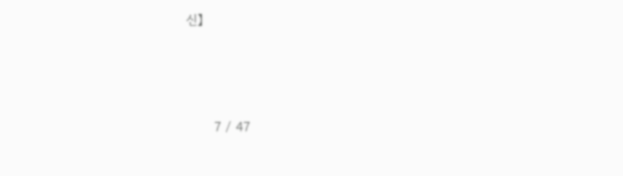신】




       7 / 47